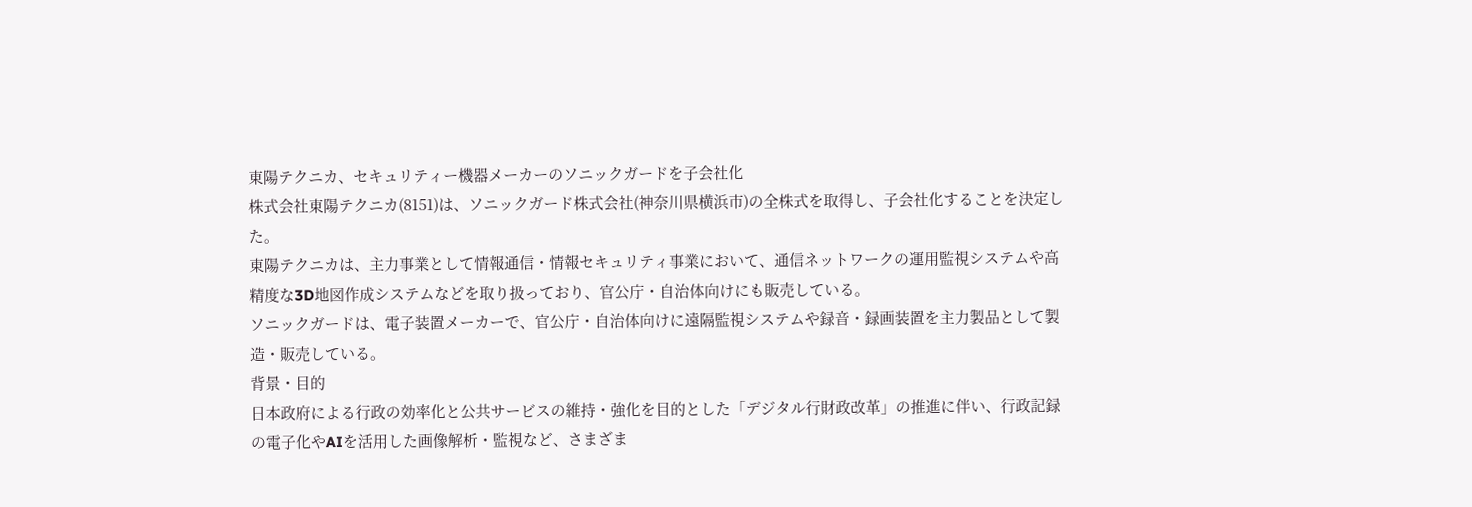東陽テクニカ、セキュリティー機器メーカーのソニックガードを子会社化
株式会社東陽テクニカ(8151)は、ソニックガード株式会社(神奈川県横浜市)の全株式を取得し、子会社化することを決定した。
東陽テクニカは、主力事業として情報通信・情報セキュリティ事業において、通信ネットワークの運用監視システムや高精度な3D地図作成システムなどを取り扱っており、官公庁・自治体向けにも販売している。
ソニックガードは、電子装置メーカーで、官公庁・自治体向けに遠隔監視システムや録音・録画装置を主力製品として製造・販売している。
背景・目的
日本政府による行政の効率化と公共サービスの維持・強化を目的とした「デジタル行財政改革」の推進に伴い、行政記録の電子化やAIを活用した画像解析・監視など、さまざま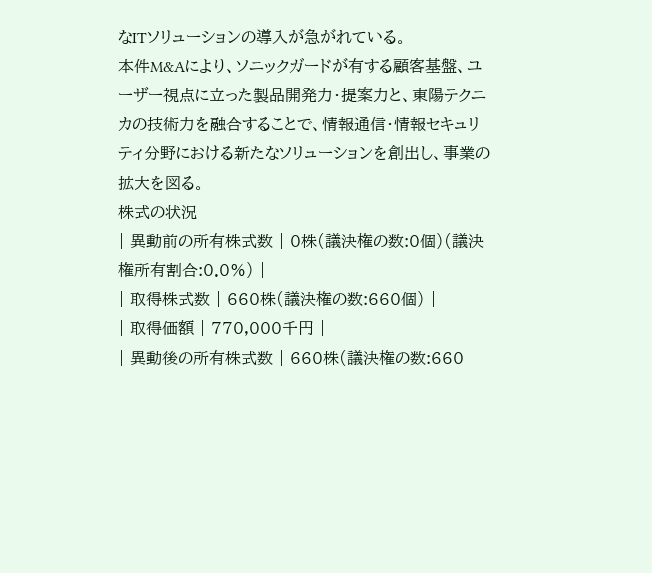なITソリューションの導入が急がれている。
本件M&Aにより、ソニックガードが有する顧客基盤、ユーザー視点に立った製品開発力・提案力と、東陽テクニカの技術力を融合することで、情報通信・情報セキュリティ分野における新たなソリューションを創出し、事業の拡大を図る。
株式の状況
| 異動前の所有株式数 | 0株(議決権の数:0個)(議決権所有割合:0.0%) |
| 取得株式数 | 660株(議決権の数:660個) |
| 取得価額 | 770,000千円 |
| 異動後の所有株式数 | 660株(議決権の数:660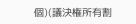個)(議決権所有割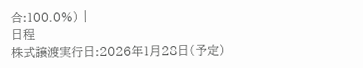合:100.0%) |
日程
株式譲渡実行日:2026年1月28日(予定)